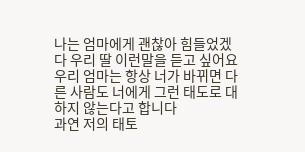나는 엄마에게 괜찮아 힘들었겠다 우리 딸 이런말을 듣고 싶어요
우리 엄마는 항상 너가 바뀌면 다른 사람도 너에게 그런 태도로 대하지 않는다고 합니다
과연 저의 태토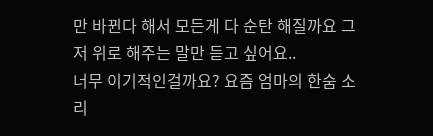만 바뀐다 해서 모든게 다 순탄 해질까요 그저 위로 해주는 말만 듣고 싶어요..
너무 이기적인걸까요? 요즘 엄마의 한숨 소리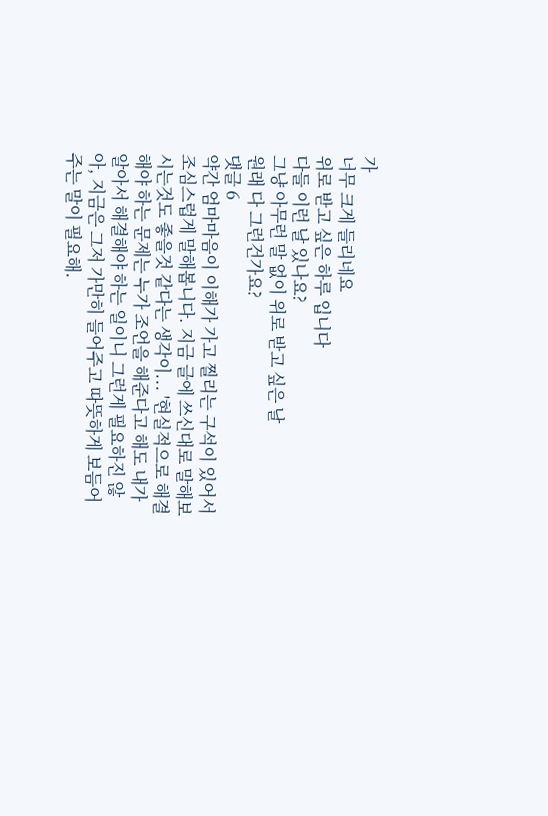가
너무 크게 들리네요
위로 받고 싶은 하루 입니다
다들 이런 날 있나요?
그냥 아무런 말 없이 위로 받고 싶은 날
원래 다 그런건가요?
댓글 6
약간 엄마마음이 이해가 가고 찔리는 구석이 있어서 조심스럽게 말해봅니다. 지금 글에 쓰신대로 말해보시는것도 좋을것 같다는 생각이... '현실적으로 해결해야 하는 문제는 누가 조언을 해준다고 해도 내가 알아서 해결해야 하는 일이니 그런게 필요하진 않아, 지금은 그저 가만히 들어주고 따뜻하게 보듬어 주는 말이 필요해.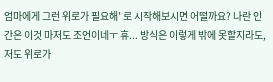엄마에게 그런 위로가 필요해' 로 시작해보시면 어떨까요? 나란 인간은 이것 마저도 조언이네ㅜ 휴... 방식은 이렇게 밖에 못할지라도, 저도 위로가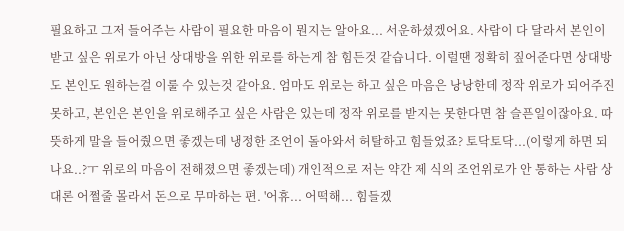필요하고 그저 들어주는 사람이 필요한 마음이 뭔지는 알아요... 서운하셨겠어요. 사람이 다 달라서 본인이 받고 싶은 위로가 아닌 상대방을 위한 위로를 하는게 참 힘든것 같습니다. 이럴땐 정확히 짚어준다면 상대방도 본인도 원하는걸 이룰 수 있는것 같아요. 엄마도 위로는 하고 싶은 마음은 낭낭한데 정작 위로가 되어주진 못하고, 본인은 본인을 위로해주고 싶은 사람은 있는데 정작 위로를 받지는 못한다면 참 슬픈일이잖아요. 따뜻하게 말을 들어줬으면 좋겠는데 냉정한 조언이 돌아와서 허탈하고 힘들었죠? 토닥토닥...(이렇게 하면 되나요..?ㅜ 위로의 마음이 전해졌으면 좋겠는데) 개인적으로 저는 약간 제 식의 조언위로가 안 통하는 사람 상대론 어쩔줄 몰라서 돈으로 무마하는 편. '어휴... 어떡해... 힘들겠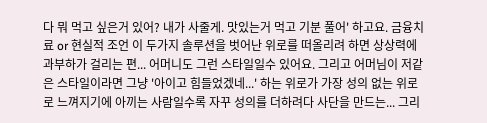다 뭐 먹고 싶은거 있어? 내가 사줄게. 맛있는거 먹고 기분 풀어' 하고요. 금융치료 or 현실적 조언 이 두가지 솔루션을 벗어난 위로를 떠올리려 하면 상상력에 과부하가 걸리는 편... 어머니도 그런 스타일일수 있어요. 그리고 어머님이 저같은 스타일이라면 그냥 '아이고 힘들었겠네...' 하는 위로가 가장 성의 없는 위로로 느껴지기에 아끼는 사람일수록 자꾸 성의를 더하려다 사단을 만드는... 그리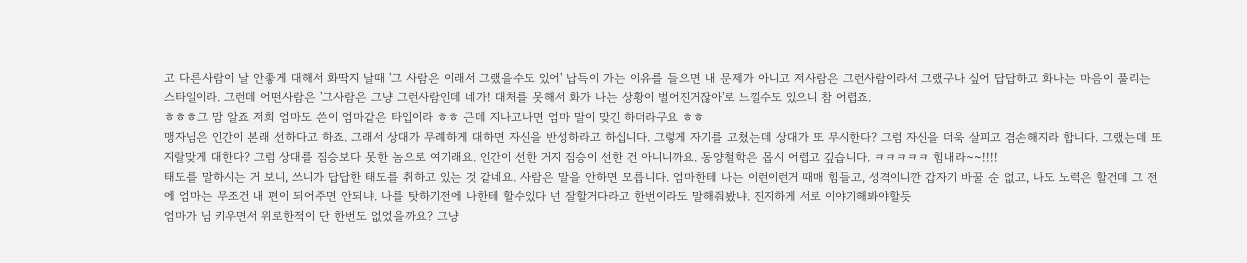고 다른사람이 날 안좋게 대해서 화딱지 날때 '그 사람은 이래서 그랬을수도 있어' 납득이 가는 이유를 들으면 내 문제가 아니고 저사람은 그런사람이라서 그랬구나 싶어 답답하고 화나는 마음이 풀리는 스타일이라. 그런데 어떤사람은 '그사람은 그냥 그런사람인데 네가! 대처를 못해서 화가 나는 상황이 벌어진거잖아'로 느낄수도 있으니 참 어렵죠.
ㅎㅎㅎ그 맘 알죠 저희 엄마도 쓴이 엄마같은 타입이라 ㅎㅎ 근데 지나고나면 엄마 말이 맞긴 하더라구요 ㅎㅎ
맹자님은 인간이 본래 선하다고 하죠. 그래서 상대가 무례하게 대하면 자신을 반성하라고 하십니다. 그렇게 자기를 고쳤는데 상대가 또 무시한다? 그럼 자신을 더욱 살피고 겸손해지라 합니다. 그랬는데 또 지랄맞게 대한다? 그럼 상대를 짐승보다 못한 놈으로 여기래요. 인간이 선한 거지 짐승이 선한 건 아니니까요. 동양철학은 몹시 어렵고 깊습니다. ㅋㅋㅋㅋㅋ 힘내라~~!!!!
태도를 말하시는 거 보니, 쓰니가 답답한 태도를 취하고 있는 것 같네요. 사람은 말을 안하면 모릅니다. 엄마한테 나는 이런이런거 때매 힘들고, 성격이니깐 갑자기 바꿀 순 없고, 나도 노력은 할건데 그 전에 엄마는 무조건 내 편이 되어주면 안되냐. 나를 탓하기전에 나한테 할수있다 넌 잘할거다라고 한번이라도 말해줘봤냐. 진지하게 서로 이야기해봐야할듯
엄마가 님 키우면서 위로한적이 단 한번도 없었을까요? 그냥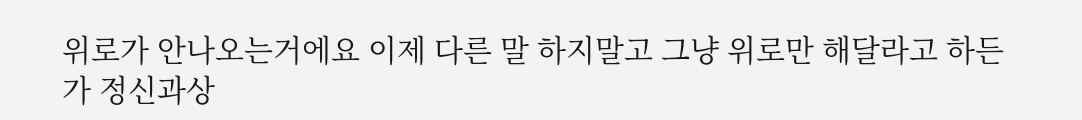위로가 안나오는거에요 이제 다른 말 하지말고 그냥 위로만 해달라고 하든가 정신과상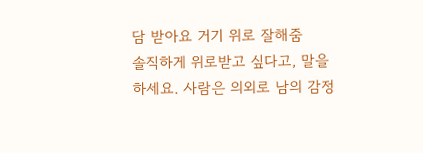담 받아요 거기 위로 잘해줌
솔직하게 위로받고 싶다고, 말을 하세요. 사람은 의외로 남의 감정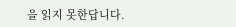을 읽지 못한답니다.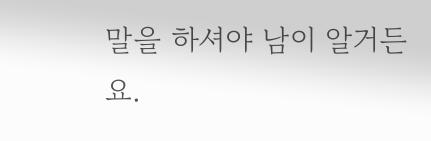말을 하셔야 남이 알거든요.